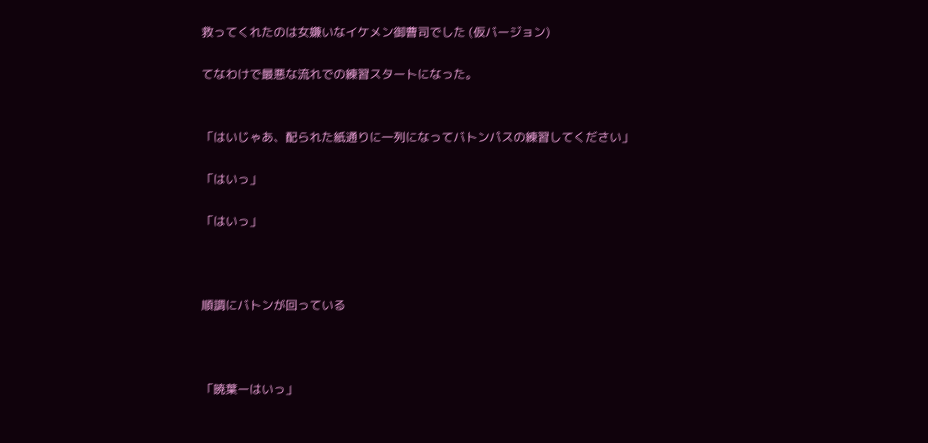救ってくれたのは女嫌いなイケメン御曹司でした (仮バージョン)

てなわけで最悪な流れでの練習スタートになった。


「はいじゃあ、配られた紙通りに一列になってバトンパスの練習してください」

「はいっ」

「はいっ」



順調にバトンが回っている



「暁葉ーはいっ」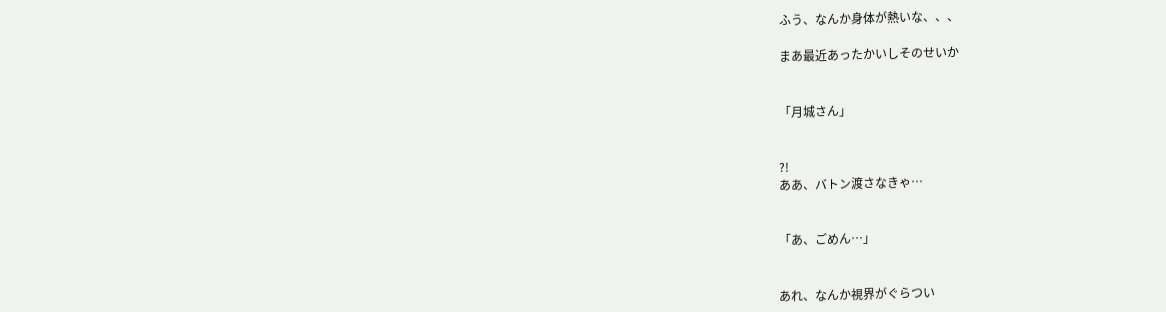ふう、なんか身体が熱いな、、、

まあ最近あったかいしそのせいか


「月城さん」


?!
ああ、バトン渡さなきゃ…


「あ、ごめん…」


あれ、なんか視界がぐらつい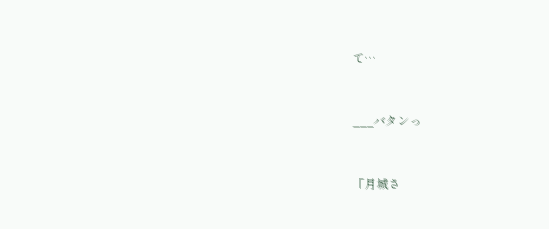て…


___バタンっ


「月城さ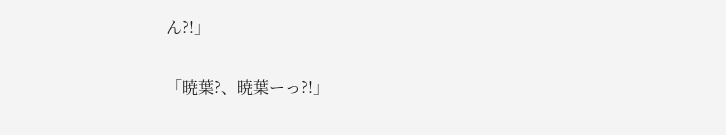ん?!」

「暁葉?、暁葉ーっ?!」